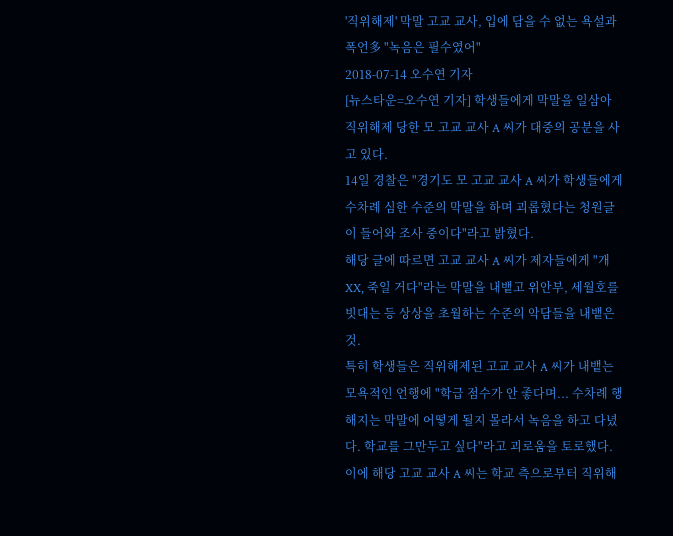'직위해제' 막말 고교 교사, 입에 담을 수 없는 욕설과 폭언多 "녹음은 필수였어"
2018-07-14 오수연 기자
[뉴스타운=오수연 기자] 학생들에게 막말을 일삼아 직위해제 당한 모 고교 교사 A 씨가 대중의 공분을 사고 있다.
14일 경찰은 "경기도 모 고교 교사 A 씨가 학생들에게 수차례 심한 수준의 막말을 하며 괴롭혔다는 청원글이 들어와 조사 중이다"라고 밝혔다.
해당 글에 따르면 고교 교사 A 씨가 제자들에게 "개XX, 죽일 거다"라는 막말을 내뱉고 위안부, 세월호를 빗대는 등 상상을 초월하는 수준의 악담들을 내뱉은 것.
특히 학생들은 직위해제된 고교 교사 A 씨가 내뱉는 모욕적인 언행에 "학급 점수가 안 좋다며... 수차례 행해지는 막말에 어떻게 될지 몰라서 녹음을 하고 다녔다. 학교를 그만두고 싶다"라고 괴로움을 토로했다.
이에 해당 고교 교사 A 씨는 학교 측으로부터 직위해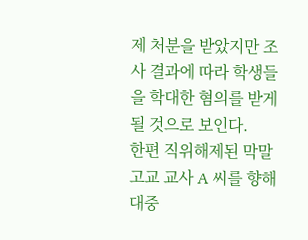제 처분을 받았지만 조사 결과에 따라 학생들을 학대한 혐의를 받게 될 것으로 보인다.
한편 직위해제된 막말 고교 교사 A 씨를 향해 대중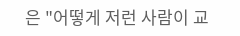은 "어떻게 저런 사람이 교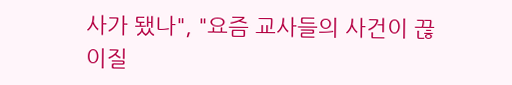사가 됐나", "요즘 교사들의 사건이 끊이질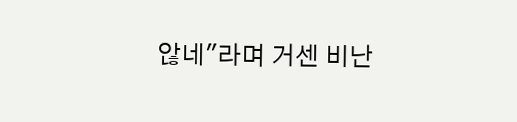않네"라며 거센 비난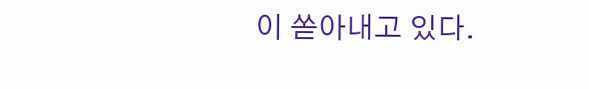이 쏟아내고 있다.